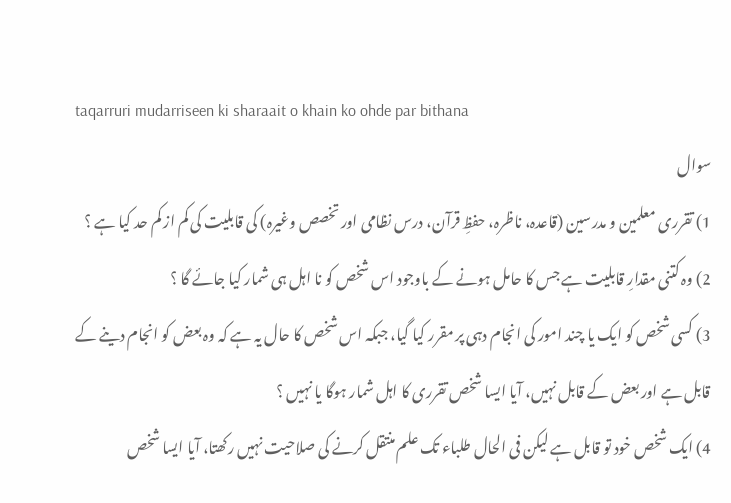taqarruri mudarriseen ki sharaait o khain ko ohde par bithana
سوال
1) تقرری معلمین و مدرسین (قاعدہ، ناظرہ، حفظِ قرآن، درس نظامی اور تخصص وغیرہ) کی قابلیت کی کم از کم حد کیا ہے ؟
2) وہ کتنی مقدارِ قابلیت ہے جس کا حامل ہونے کے باوجود اس شخص کو نا اہل ہی شمار کیا جائے گا ؟
3) کسی شخص کو ایک یا چند امور کی انجام دہی پر مقرر کیا گیا، جبکہ اس شخص کا حال یہ ہے کہ وہ بعض کو انجام دینے کے قابل ہے اور بعض کے قابل نہیں، آیا ایسا شخص تقرری کا اہل شمار ہوگا یا نہیں ؟
4) ایک شخص خود تو قابل ہے لیکن فی الحال طلباء تک علم منتقل کرنے کی صلاحیت نہیں رکھتا، آیا ایسا شخص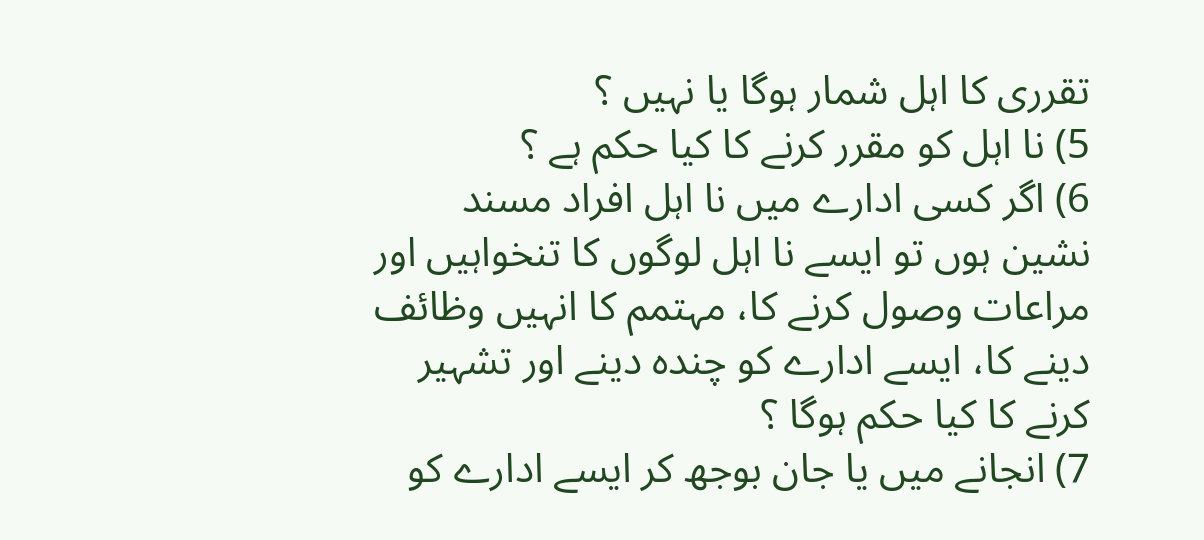تقرری کا اہل شمار ہوگا یا نہیں ؟
5) نا اہل کو مقرر کرنے کا کیا حکم ہے ؟
6) اگر کسی ادارے میں نا اہل افراد مسند نشین ہوں تو ایسے نا اہل لوگوں کا تنخواہیں اور مراعات وصول کرنے کا، مہتمم کا انہیں وظائف دینے کا، ایسے ادارے کو چندہ دینے اور تشہیر کرنے کا کیا حکم ہوگا ؟
7) انجانے میں یا جان بوجھ کر ایسے ادارے کو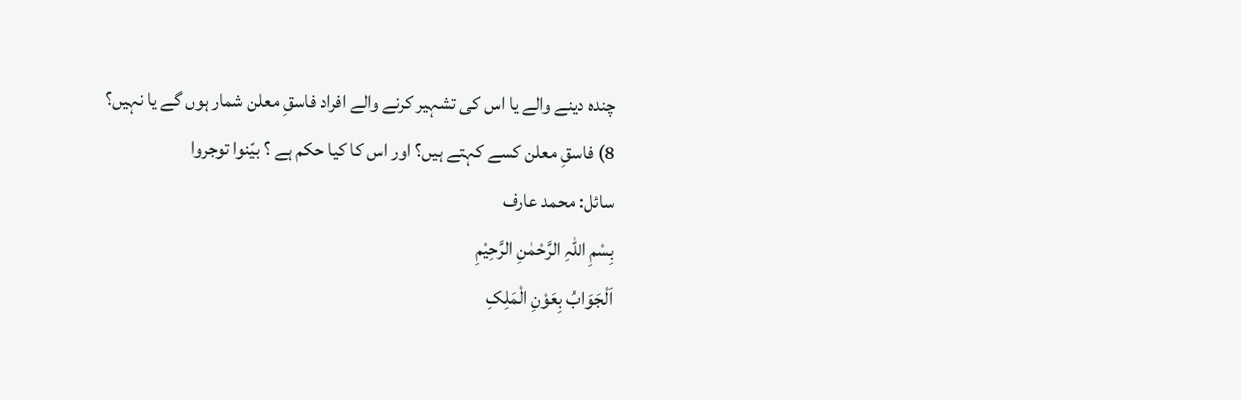چندہ دینے والے یا اس کی تشہیر کرنے والے افراد فاسقِ معلن شمار ہوں گے یا نہیں؟
8) فاسقِ معلن کسے کہتے ہیں؟ اور اس کا کیا حکم ہے ؟ بیّنوا توجروا
سائل: محمد عارف
بِسْمِ اللہِ الرَّحْمٰنِ الرَّحِيْمِ
اَلْجَوَابُ بِعَوْنِ الْمَلِکِ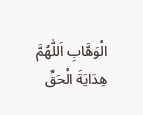الْوَھَّابِ اَللّٰھُمَّ ھِدَايَةَ الْحَقِّ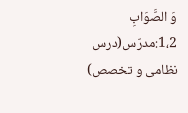وَ الصَّوَابِ
1،2:مدرّس(درس نظامی و تخصص)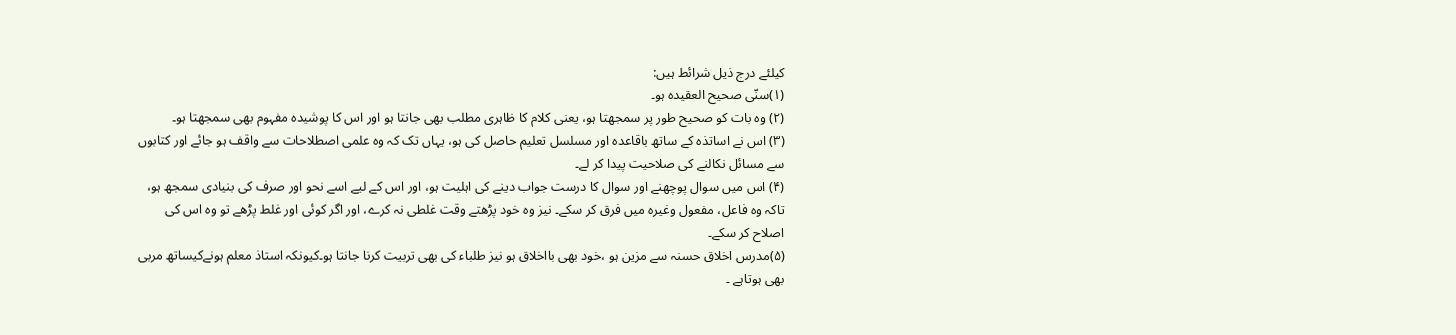کیلئے درج ذیل شرائط ہیں:
(۱)سنّی صحیح العقیدہ ہو۔
(۲) وہ بات کو صحیح طور پر سمجھتا ہو، یعنی کلام کا ظاہری مطلب بھی جانتا ہو اور اس کا پوشیدہ مفہوم بھی سمجھتا ہو۔
(۳) اس نے اساتذہ کے ساتھ باقاعدہ اور مسلسل تعلیم حاصل کی ہو، یہاں تک کہ وہ علمی اصطلاحات سے واقف ہو جائے اور کتابوں سے مسائل نکالنے کی صلاحیت پیدا کر لے۔
(۴) اس میں سوال پوچھنے اور سوال کا درست جواب دینے کی اہلیت ہو، اور اس کے لیے اسے نحو اور صرف کی بنیادی سمجھ ہو، تاکہ وہ فاعل، مفعول وغیرہ میں فرق کر سکے۔ نیز وہ خود پڑھتے وقت غلطی نہ کرے، اور اگر کوئی اور غلط پڑھے تو وہ اس کی اصلاح کر سکے۔
(۵)مدرس اخلاق حسنہ سے مزین ہو ،خود بھی بااخلاق ہو نیز طلباء کی بھی تربیت کرنا جانتا ہو۔کیونکہ استاذ معلم ہونےکیساتھ مربی بھی ہوتاہے ۔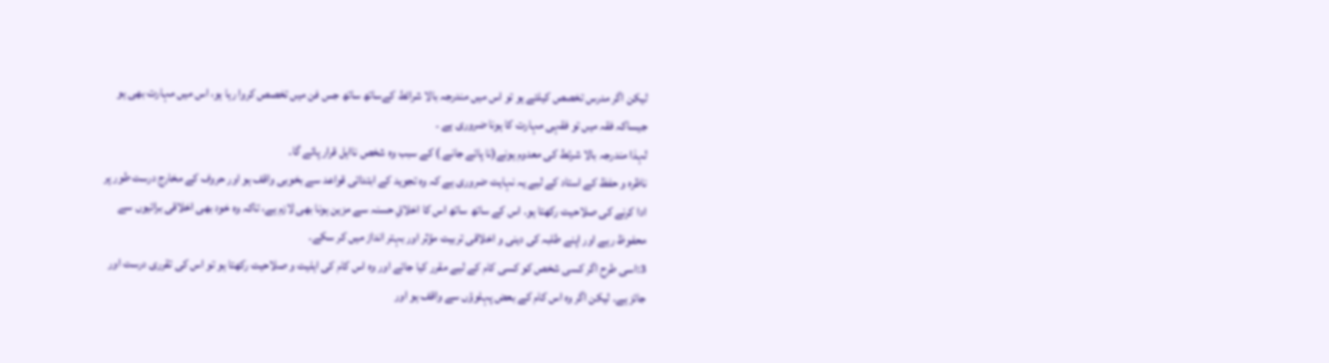لیکن اگر مدرس تخصص کیلئے ہو تو اس میں مندرجہ بالا شرائط کےساتھ ساتھ جس فن میں تخصص کروا رہا ہو، اس میں مہارت بھی ہو جیساکہ فقہ میں تو فقہی مہارت کا ہونا ضروری ہے ۔
لہذا مندرجہ بالا شرئط کی معدوم ہونے(نا پائے جانے ) کے سبب وہ شخص نااہل قرار پائے گا۔
ناظرہ و حفظ کے استاد کے لیے یہ نہایت ضروری ہے کہ وہ تجوید کے ابتدائی قواعد سے بخوبی واقف ہو اور حروف کے مخارج درست طور پر ادا کرنے کی صلاحیت رکھتا ہو۔ اس کے ساتھ ساتھ اس کا اخلاقِ حسنہ سے مزین ہونا بھی لازم ہے، تاکہ وہ خود بھی اخلاقی برائیوں سے محفوظ رہے اور اپنے طلبہ کی دینی و اخلاقی تربیت مؤثر اور بہتر انداز میں کر سکے۔
3:اسی طرح اگر کسی شخص کو کسی کام کے لیے مقرر کیا جائے اور وہ اس کام کی اہلیت و صلاحیت رکھتا ہو تو اس کی تقرری درست اور جائز ہے۔ لیکن اگر وہ اس کام کے بعض پہلوؤں سے واقف ہو اور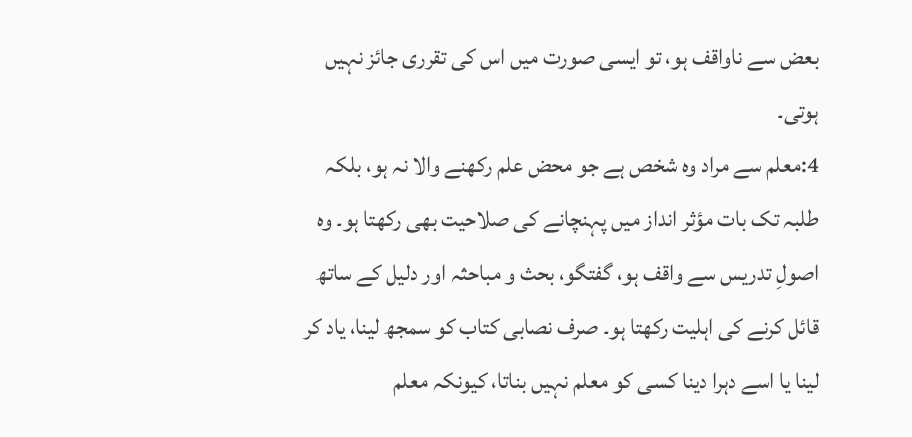بعض سے ناواقف ہو، تو ایسی صورت میں اس کی تقرری جائز نہیں ہوتی۔
4:معلم سے مراد وہ شخص ہے جو محض علم رکھنے والا نہ ہو، بلکہ طلبہ تک بات مؤثر انداز میں پہنچانے کی صلاحیت بھی رکھتا ہو۔ وہ اصولِ تدریس سے واقف ہو، گفتگو، بحث و مباحثہ اور دلیل کے ساتھ قائل کرنے کی اہلیت رکھتا ہو۔ صرف نصابی کتاب کو سمجھ لینا، یاد کر لینا یا اسے دہرا دینا کسی کو معلم نہیں بناتا، کیونکہ معلم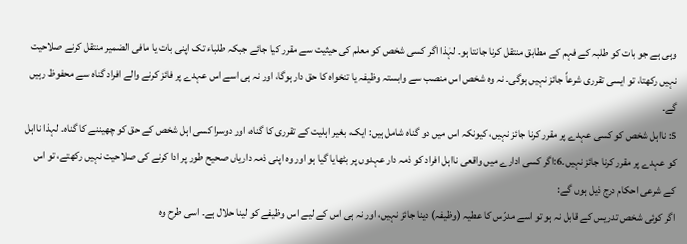وہی ہے جو بات کو طلبہ کے فہم کے مطابق منتقل کرنا جانتا ہو۔ لہٰذا اگر کسی شخص کو معلم کی حیثیت سے مقرر کیا جائے جبکہ طلباء تک اپنی بات یا مافی الضمیر منتقل کرنے صلاحیت نہیں رکھتا، تو ایسی تقرری شرعاً جائز نہیں ہوگی۔ نہ وہ شخص اس منصب سے وابستہ وظیفہ یا تنخواہ کا حق دار ہوگا، اور نہ ہی اسے اس عہدے پر فائز کرنے والے افراد گناہ سے محفوظ رہیں گے۔
5: نااہل شخص کو کسی عہدے پر مقرر کرنا جائز نہیں، کیونکہ اس میں دو گناہ شامل ہیں: ایک، بغیر اہلیت کے تقرری کا گناہ، اور دوسرا کسی اہل شخص کے حق کو چھیننے کا گناہ۔ لہذا نااہل کو عہدے پر مقرر کرنا جائز نہیں۔6:اگر کسی ادارے میں واقعی نااہل افراد کو ذمہ دار عہدوں پر بٹھایا گیا ہو اور وہ اپنی ذمہ داریاں صحیح طور پر ادا کرنے کی صلاحیت نہیں رکھتے، تو اس کے شرعی احکام درج ذیل ہوں گے:
اگر کوئی شخص تدریس کے قابل نہ ہو تو اسے مدرّس کا عطیہ (وظیفہ) دینا جائز نہیں، اور نہ ہی اس کے لیے اس وظیفے کو لینا حلال ہے۔ اسی طرح وہ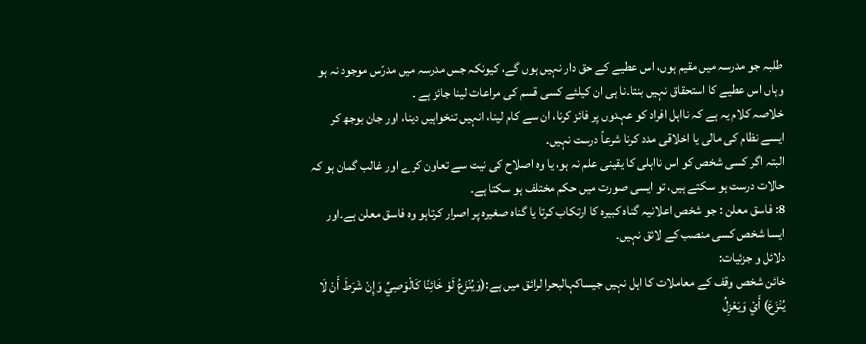طلبہ جو مدرسہ میں مقیم ہوں، اس عطیے کے حق دار نہیں ہوں گے، کیونکہ جس مدرسہ میں مدرّس موجود نہ ہو وہاں اس عطیے کا استحقاق نہیں بنتا۔نا ہی ان کیلئے کسی قسم کی مراعات لینا جائز ہے ۔
خلاصہ کلام یہ ہے کہ نااہل افراد کو عہدوں پر فائز کرنا، ان سے کام لینا، انہیں تنخواہیں دینا، اور جان بوجھ کر ایسے نظام کی مالی یا اخلاقی مدد کرنا شرعاً درست نہیں۔
البتہ اگر کسی شخص کو اس نااہلی کا یقینی علم نہ ہو، یا وہ اصلاح کی نیت سے تعاون کرے اور غالب گمان ہو کہ حالات درست ہو سکتے ہیں، تو ایسی صورت میں حکم مختلف ہو سکتا ہے۔
8: فاسق معلن : جو شخص اعلانیہ گناہ کبیرہ کا ارتکاب کرتا یا گناہ صغیرہ پر اصرار کرتاہو وہ فاسق معلن ہے۔اور ایسا شخص کسی منصب کے لائق نہیں۔
دلائل و جزئیات:
خائن شخص وقف کے معاملات کا اہل نہیں جیساکہالبحرا لرائق میں ہے:(وَيُنْزَعُ لَوْ خَائِنًا كَالْوَصِيِّ وَإِنْ شَرَطَ أَنْ لَا يُنْزَعَ) أَيْ وَيَعْزِلُ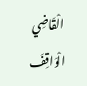الْقَاضِي الْوَاقِفَ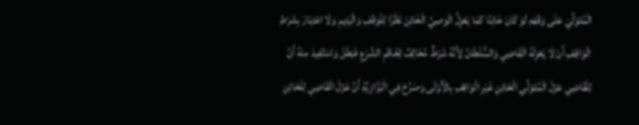الْمُتَوَلِّيَ عَلَى وَقْفِهِ لَوْ كَانَ خَائِنًا كَمَا يَعْزِلُ الْوَصِيَّ الْخَائِنَ نَظَرًا لِلْوَقْفِ وَالْيَتِيمِ وَلَا اعْتِبَارَ بِشَرْطِ الْوَاقِفِ أَنْ لَا يَعْزِلَهُ الْقَاضِي وَالسُّلْطَانُ لِأَنَّهُ شَرْطٌ مُخَالِفٌ لِحُكْمِ الشَّرْعِ فَبَطَلَ وَاسْتُفِيدَ مِنْهُ أَنَّ لِلْقَاضِي عَزْلَ الْمُتَوَلِّي الْخَائِنِ غَيْرِ الْوَاقِفِ بِالْأَوْلَى وَصَرَّحَ فِي الْبَزَّازِيَّةِ أَنَّ عَزْلَ الْقَاضِي لِلْخَائِنِ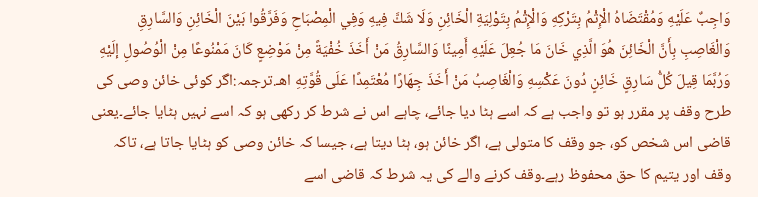وَاجِبٌ عَلَيْهِ وَمُقْتَضَاهُ الْإِثْمُ بِتَرْكِهِ وَالْإِثْمُ بِتَوْلِيَةِ الْخَائِنِ وَلَا شَكَّ فِيهِ وَفِي الْمِصْبَاحِ وَفَرَّقُوا بَيْنَ الْخَائِنِ وَالسَّارِقِ وَالْغَاصِبِ بِأَنَّ الْخَائِنَ هُوَ الَّذِي خَانَ مَا جُعِلَ عَلَيْهِ أَمِينًا وَالسَّارِقُ مَنْ أَخَذَ خُفْيَةً مِنْ مَوْضِعٍ كَانَ مَمْنُوعًا مِنْ الْوُصُولِ إلَيْهِ وَرُبَّمَا قِيلَ كُلُّ سَارِقٍ خَائِنٍ دُونَ عَكْسِهِ وَالْغَاصِبُ مَنْ أَخَذَ جِهَارًا مُعْتَمِدًا عَلَى قُوَّتِهِ اهـ.ترجمہ:اگر کوئی خائن وصی کی طرح وقف پر مقرر ہو تو واجب ہے کہ اسے ہٹا دیا جائے، چاہے اس نے شرط کر رکھی ہو کہ اسے نہیں ہٹایا جائے۔یعنی قاضی اس شخص کو، جو وقف کا متولی ہے، اگر خائن ہو، ہٹا دیتا ہے، جیسا کہ خائن وصی کو ہٹایا جاتا ہے، تاکہ وقف اور یتیم کا حق محفوظ رہے۔وقف کرنے والے کی یہ شرط کہ قاضی اسے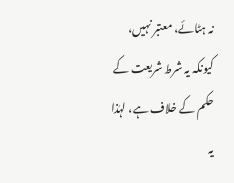نہ ہٹائے، معتبر نہیں، کیونکہ یہ شرط شریعت کے حکم کے خلاف ہے، لہٰذا یہ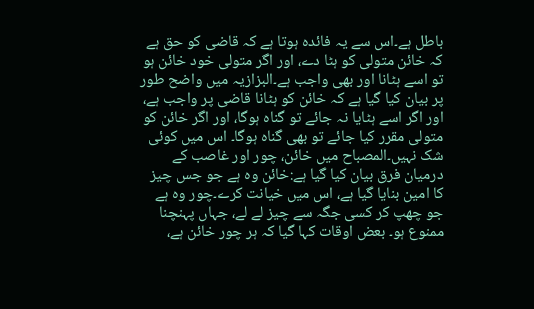باطل ہے۔اس سے یہ فائدہ ہوتا ہے کہ قاضی کو حق ہے کہ خائن متولی کو ہٹا دے، اور اگر متولی خود خائن ہو تو اسے ہٹانا اور بھی واجب ہے۔البزازیہ میں واضح طور پر بیان کیا گیا ہے کہ خائن کو ہٹانا قاضی پر واجب ہے، اور اگر اسے ہٹایا نہ جائے تو گناہ ہوگا، اور اگر خائن کو متولی مقرر کیا جائے تو بھی گناہ ہوگا۔ اس میں کوئی شک نہیں۔المصباح میں خائن، چور اور غاصب کے درمیان فرق بیان کیا گیا ہے:خائن وہ ہے جو جس چیز کا امین بنایا گیا ہے، اس میں خیانت کرے۔چور وہ ہے جو چھپ کر کسی جگہ سے چیز لے لے، جہاں پہنچنا ممنوع ہو۔ بعض اوقات کہا گیا کہ ہر چور خائن ہے،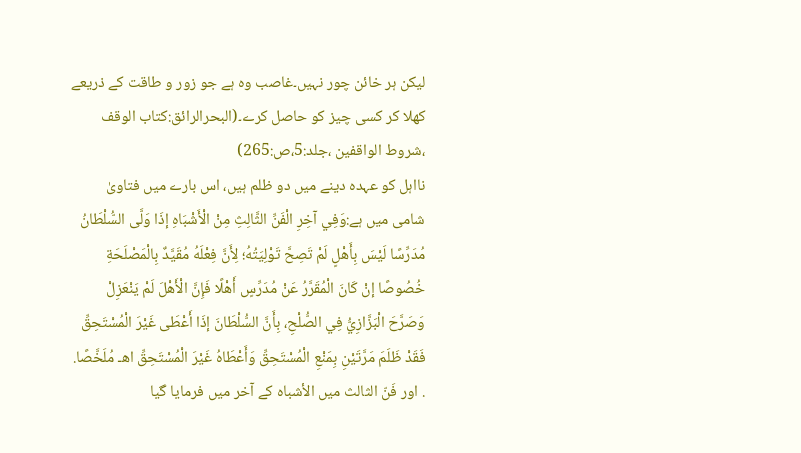لیکن ہر خائن چور نہیں۔غاصب وہ ہے جو زور و طاقت کے ذریعے کھلا کر کسی چیز کو حاصل کرے۔(البحرالرائق:کتاب الوقف ،شروط الواقفین ،جلد:5،ص:265)
نااہل کو عہدہ دینے میں دو ظلم ہیں، اس بارے میں فتاویٰ شامی میں ہے:وَفِي آخِرِ الْفَنِّ الثَّالِثِ مِنْ الْأَشْبَاهِ إذَا وَلَّى السُّلْطَانُ مُدَرِّسًا لَيْسَ بِأَهْلٍ لَمْ تَصِحَّ تَوْلِيَتُهُ؛ لِأَنَّ فِعْلَهُ مُقَيَّدٌ بِالْمَصْلَحَةِ خُصُوصًا إنْ كَانَ الْمُقَرَّرُ عَنْ مُدَرِّسٍ أَهْلًا فَإِنَّ الْأَهْلَ لَمْ يَنْعَزِلْ وَصَرَّحَ الْبَزَّازِيُّ فِي الصُّلْحِ، بِأَنَّ السُّلْطَانَ إذَا أَعْطَى غَيْرَ الْمُسْتَحِقِّ فَقَدْ ظَلَمَ مَرَّتَيْنِ بِمَنْعِ الْمُسْتَحِقِّ وَأَعْطَاهُ غَيْرَ الْمُسْتَحِقِّ اهـ مُلَخَّصًا. . اور فَنّ الثالث میں الأشباه کے آخر میں فرمایا گیا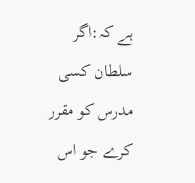ہے کہ:اگر سلطان کسی مدرس کو مقرر کرے جو اس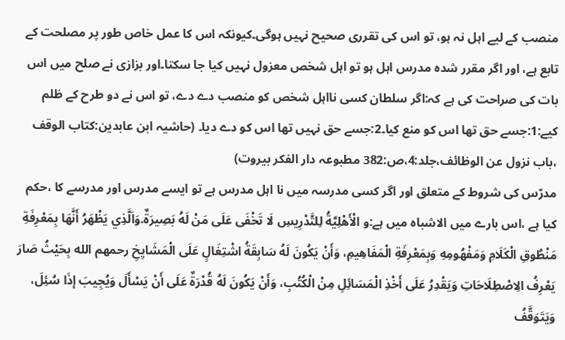منصب کے لیے اہل نہ ہو، تو اس کی تقرری صحیح نہیں ہوگی۔کیونکہ اس کا عمل خاص طور پر مصلحت کے تابع ہے، اور اگر مقرر شدہ مدرس اہل ہو تو اہل شخص معزول نہیں کیا جا سکتا۔اور بزازی نے صلح میں اس بات کی صراحت کی ہے کہ:اگر سلطان کسی نااہل شخص کو منصب دے دے، تو اس نے دو طرح کے ظلم کیے:1:جسے حق تھا اس کو منع کیا۔2:جسے حق نہیں تھا اس کو دے دیا۔ (حاشیہ ابن عابدین:کتاب الوقف ،باب نزول عن الوظائف،جلد:4،ص:382 مطبوعہ دار الفکر بیروت)
مدرّس کی شروط کے متعلق اور اگر کسی مدرسہ میں نا اہل مدرس ہے تو ایسے مدرس اور مدرسے کا ،حکم کیا ہے ،اس بارے میں الاشباہ میں ہے:و الْأَهْلِيَّةُ لِلتَّدْرِيسِ لَا تَخْفَى عَلَى مَنْ لَهُ بَصِيرَةٌ.وَاَلَّذِي يَظْهَرُ أَنَّهَا بِمَعْرِفَةِ مَنْطُوقِ الْكَلَامِ وَمَفْهُومِهِ وَبِمَعْرِفَةِ الْمَفَاهِيمِ، وَأَنْ يَكُونَ لَهُ سَابِقَةُ اشْتِغَالٍ عَلَى الْمَشَايِخِ رحمهم الله بِحَيْثُ صَارَ يَعْرِفُ الِاصْطِلَاحَاتِ وَيَقْدِرُ عَلَى أَخْذِ الْمَسَائِلِ مِنْ الْكُتُبِ، وَأَنْ يَكُونَ لَهُ قُدْرَةٌ عَلَى أَنْ يَسْأَلَ وَيُجِيبَ إذَا سُئِلَ، وَيَتَوَقَّفُ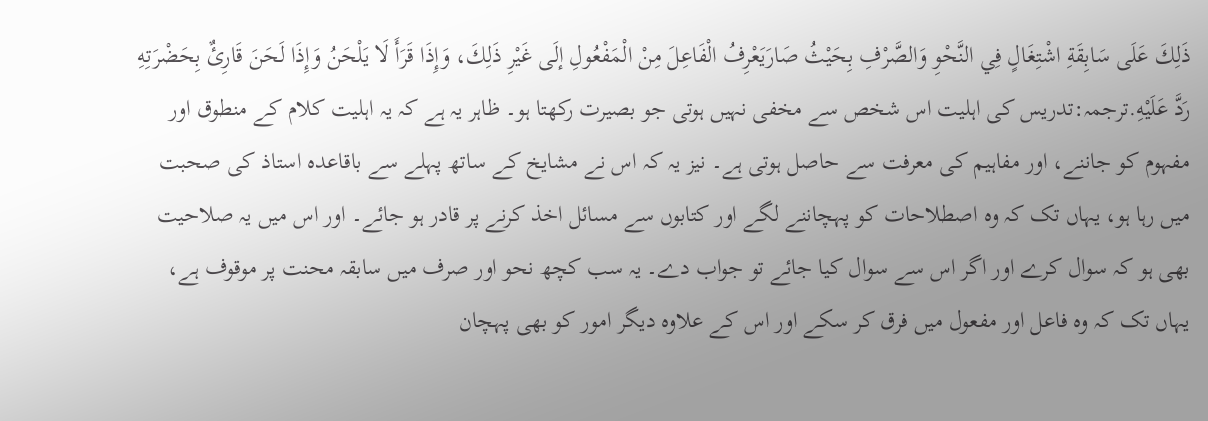ذَلِكَ عَلَى سَابِقَةِ اشْتِغَالٍ فِي النَّحْوِ وَالصَّرْفِ بِحَيْثُ صَارَيَعْرِفُ الْفَاعِلَ مِنْ الْمَفْعُولِ إلَى غَيْرِ ذَلِكَ، وَإِذَا قَرَأَ لَا يَلْحَنُ وَإِذَا لَحَنَ قَارِئٌ بِحَضْرَتِهِ رَدَّ عَلَيْهِ.ترجمہ:تدریس کی اہلیت اس شخص سے مخفی نہیں ہوتی جو بصیرت رکھتا ہو۔ ظاہر یہ ہے کہ یہ اہلیت کلام کے منطوق اور مفہوم کو جاننے، اور مفاہیم کی معرفت سے حاصل ہوتی ہے۔ نیز یہ کہ اس نے مشایخ کے ساتھ پہلے سے باقاعدہ استاذ کی صحبت میں رہا ہو، یہاں تک کہ وہ اصطلاحات کو پہچاننے لگے اور کتابوں سے مسائل اخذ کرنے پر قادر ہو جائے۔ اور اس میں یہ صلاحیت بھی ہو کہ سوال کرے اور اگر اس سے سوال کیا جائے تو جواب دے۔ یہ سب کچھ نحو اور صرف میں سابقہ محنت پر موقوف ہے، یہاں تک کہ وہ فاعل اور مفعول میں فرق کر سکے اور اس کے علاوہ دیگر امور کو بھی پہچان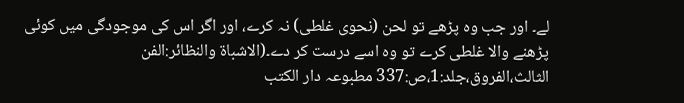لے۔ اور جب وہ پڑھے تو لحن (نحوی غلطی) نہ کرے، اور اگر اس کی موجودگی میں کوئی پڑھنے والا غلطی کرے تو وہ اسے درست کر دے۔(الاشباۃ والنظائر:الفن الثالث،الفروق،جلد:1،ص:337 مطبوعہ دار الکتب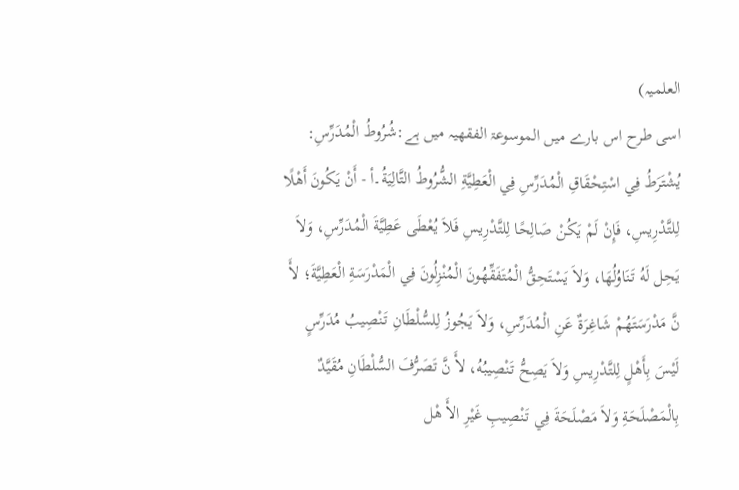العلمیہ)
اسی طرح اس بارے میں الموسوعۃ الفقھیہ میں ہے:شُرُوطُ الْمُدَرِّسِ: يُشْتَرَطُ فِي اسْتِحْقَاقِ الْمُدَرِّسِ فِي الْعَطِيَّةِ الشُّرُوطُ التَّالِيَةُ۔أ - أَنْ يَكُونَ أَهْلًا لِلتَّدْرِيسِ، فَإِنْ لَمْ يَكُنْ صَالِحًا لِلتَّدْرِيسِ فَلاَ يُعْطَى عَطِيَّةَ الْمُدَرِّسِ، وَلاَ يَحِل لَهُ تَنَاوُلُهَا، وَلاَ يَسْتَحِقُّ الْمُتَفَقِّهُونَ الْمُنْزِلُونَ فِي الْمَدْرَسَةِ الْعَطِيَّةَ؛ لأَ نَّ مَدْرَسَتَهُمْ شَاغِرَةٌ عَنِ الْمُدَرِّسِ، وَلاَ يَجُوزُ لِلسُّلْطَانِ تَنْصِيبُ مُدَرِّسٍ لَيْسَ بِأَهْلٍ لِلتَّدْرِيسِ وَلاَ يَصِحُّ تَنْصِيبُهُ، لأَ نَّ تَصَرُّفَ السُّلْطَانِ مُقَيَّدٌ بِالْمَصْلَحَةِ وَلاَ مَصْلَحَةَ فِي تَنْصِيبِ غَيْرِ الأَ هْل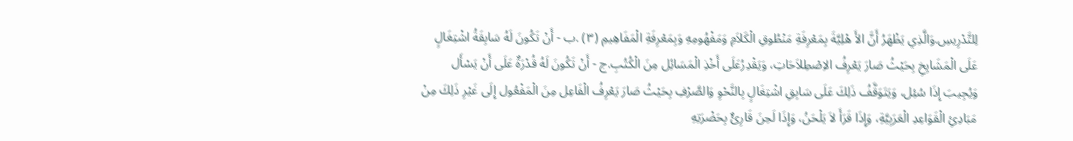لِلتَّدْرِيسِ.وَالَّذِي يَظْهَرُ أَنَّ الأَ هْلِيَّةَ بِمَعْرِفَةِ مَنْطُوقِ الْكَلاَمِ وَمَفْهُومِهِ وَبِمَعْرِفَةِ الْمَفَاهِيمِ (٣) .ب - أَنْ تَكُونَ لَهُ سَابِقَةُ اشْتِغَالٍ عَلَى الْمَشَايِخِ بِحَيْثُ صَارَ يَعْرِفُ الاِصْطِلاَحَاتِ، وَيَقْدِرُعَلَى أَخْذِ الْمَسَائِل مِنَ الْكُتُبِ.ج - أَنْ تَكُونَ لَهُ قُدْرَةٌ عَلَى أَنْ يَسْأَل وَيُجِيبَ إِذَا سُئِل، وَيَتَوَقَّفُ ذَلِكَ عَلَى سَابِقِ اشْتِغَالٍ بِالنَّحْوِ وَالصَّرْفِ بِحَيْثُ صَارَ يَعْرِفُ الْفَاعِل مِنَ الْمَفْعُول إِلَى غَيْرِ ذَلِكَ مِنْ مَبَادِئِ الْقَوَاعِدِ الْعَرَبِيَّةِ، وَإِذَا قَرَأَ لاَ يَلْحَنُ، وَإِذَا لَحِنَ قَارِئٌ بِحَضْرَتِهِ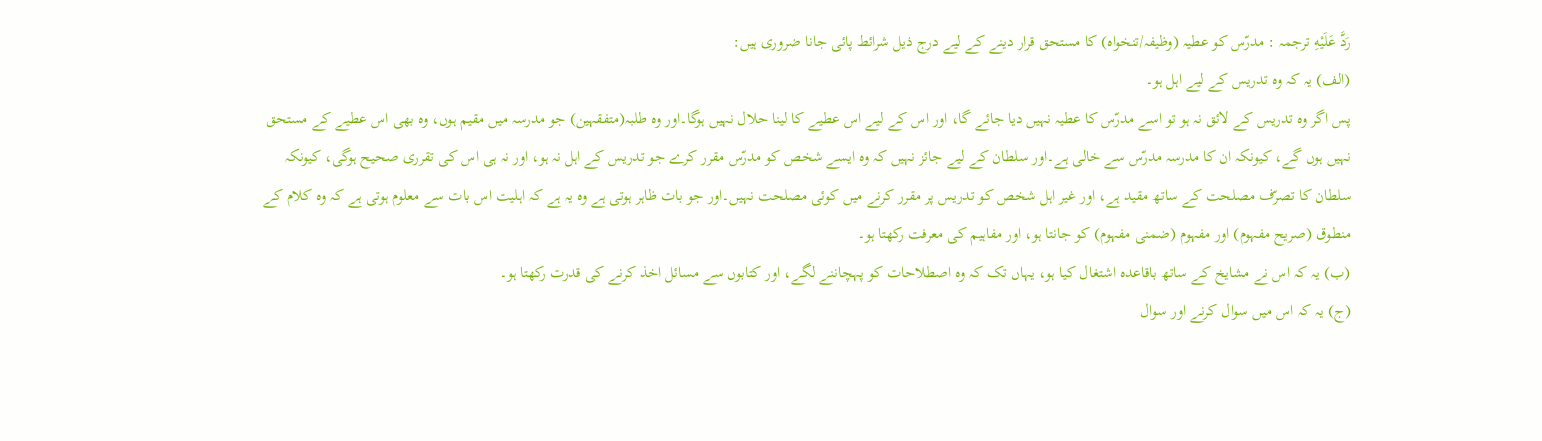رَدَّ عَلَيْهِ ترجمہ : مدرّس کو عطیہ (وظیفہ/تنخواہ) کا مستحق قرار دینے کے لیے درج ذیل شرائط پائی جانا ضروری ہیں:
(الف) یہ کہ وہ تدریس کے لیے اہل ہو۔
پس اگر وہ تدریس کے لائق نہ ہو تو اسے مدرّس کا عطیہ نہیں دیا جائے گا، اور اس کے لیے اس عطیے کا لینا حلال نہیں ہوگا۔اور وہ طلبہ(متفقہین) جو مدرسہ میں مقیم ہوں، وہ بھی اس عطیے کے مستحق نہیں ہوں گے، کیونکہ ان کا مدرسہ مدرّس سے خالی ہے۔اور سلطان کے لیے جائز نہیں کہ وہ ایسے شخص کو مدرّس مقرر کرے جو تدریس کے اہل نہ ہو، اور نہ ہی اس کی تقرری صحیح ہوگی، کیونکہ سلطان کا تصرّف مصلحت کے ساتھ مقید ہے، اور غیر اہل شخص کو تدریس پر مقرر کرنے میں کوئی مصلحت نہیں۔اور جو بات ظاہر ہوتی ہے وہ یہ ہے کہ اہلیت اس بات سے معلوم ہوتی ہے کہ وہ کلام کے منطوق (صریح مفہوم) اور مفہوم (ضمنی مفہوم) کو جانتا ہو، اور مفاہیم کی معرفت رکھتا ہو۔
(ب) یہ کہ اس نے مشایخ کے ساتھ باقاعدہ اشتغال کیا ہو، یہاں تک کہ وہ اصطلاحات کو پہچاننے لگے، اور کتابوں سے مسائل اخذ کرنے کی قدرت رکھتا ہو۔
(ج) یہ کہ اس میں سوال کرنے اور سوال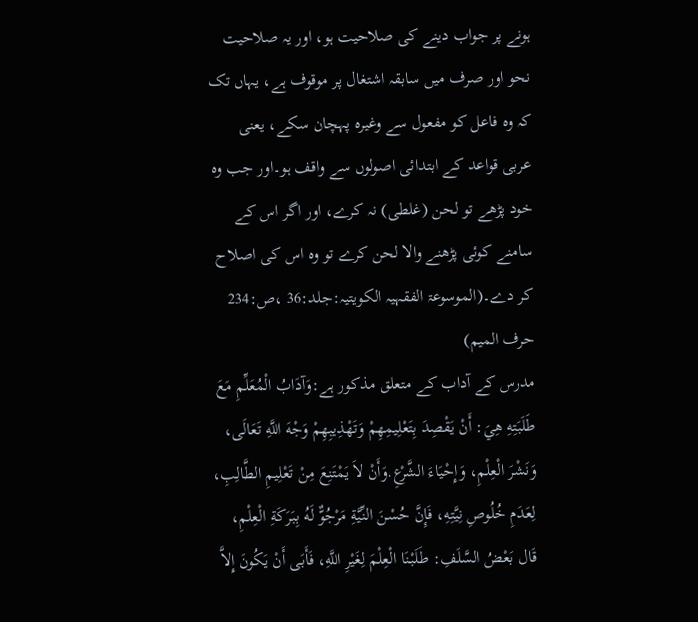ہونے پر جواب دینے کی صلاحیت ہو، اور یہ صلاحیت نحو اور صرف میں سابقہ اشتغال پر موقوف ہے، یہاں تک کہ وہ فاعل کو مفعول سے وغیرہ پہچان سکے، یعنی عربی قواعد کے ابتدائی اصولوں سے واقف ہو۔اور جب وہ خود پڑھے تو لحن (غلطی) نہ کرے، اور اگر اس کے سامنے کوئی پڑھنے والا لحن کرے تو وہ اس کی اصلاح کر دے۔(الموسوعۃ الفقہیہ الکویتیہ:جلد:36 ،ص:234 حرف المیم)
مدرس کے آداب کے متعلق مذکور ہے:وَآدَابُ الْمُعَلِّمِ مَعَ طَلَبَتِهِ هِيَ: أَنْ يَقْصِدَ بِتَعْلِيمِهِمْ وَتَهْذِيبِهِمْ وَجْهَ اللَّهِ تَعَالَى، وَنَشْرَ الْعِلْمِ، وَإِحْيَاءَ الشَّرْعِ.وَأَنْ لاَ يَمْتَنِعَ مِنْ تَعْلِيمِ الطَّالِبِ، لِعَدَمِ خُلُوصِ نِيَّتِهِ، فَإِنَّ حُسْنَ النِّيَّةِ مَرْجُوٌّ لَهُ بِبَرَكَةِ الْعِلْمِ، قَال بَعْضُ السَّلَفِ: طَلَبْنَا الْعِلْمَ لِغَيْرِ اللَّهِ، فَأَبَى أَنْ يَكُونَ إِلاَّ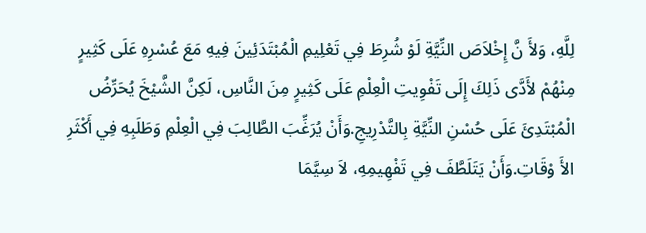لِلَّهِ، وَلأَ نَّ إِخْلاَصَ النِّيَّةِ لَوْ شُرِطَ فِي تَعْلِيمِ الْمُبْتَدَئِينَ فِيهِ مَعَ عُسْرِهِ عَلَى كَثِيرٍ مِنْهُمْ لأَدَّى ذَلِكَ إِلَى تَفْوِيتِ الْعِلْمِ عَلَى كَثِيرٍ مِنَ النَّاسِ، لَكِنَّ الشَّيْخَ يُحَرِّضُ الْمُبْتَدِئَ عَلَى حُسْنِ النِّيَّةِ بِالتَّدْرِيجِ.وَأَنْ يُرَغِّبَ الطَّالِبَ فِي الْعِلْمِ وَطَلَبِهِ فِي أَكْثَرِ الأَ وْقَاتِ.وَأَنْ يَتَلَطَّفَ فِي تَفْهِيمِهِ، لاَ سِيَّمَا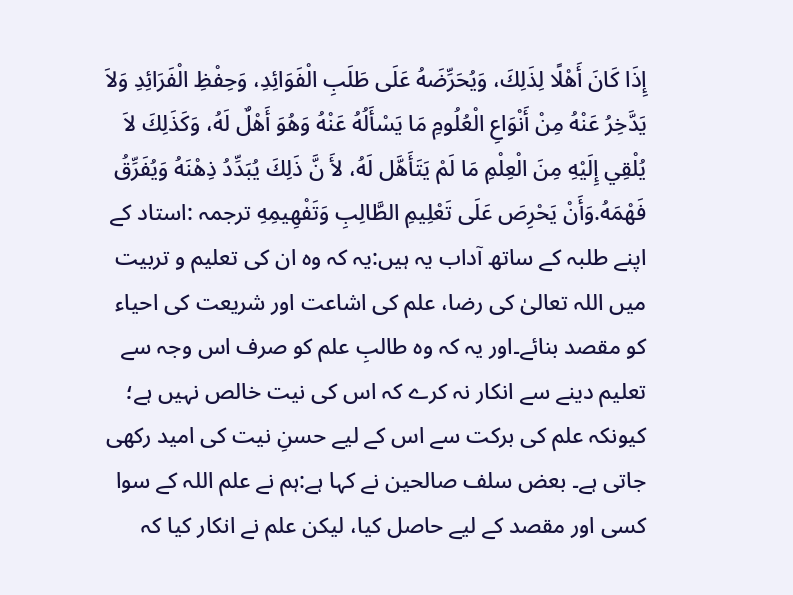إِذَا كَانَ أَهْلًا لِذَلِكَ، وَيُحَرِّضَهُ عَلَى طَلَبِ الْفَوَائِدِ، وَحِفْظِ الْفَرَائِدِ وَلاَ يَدَّخِرُ عَنْهُ مِنْ أَنْوَاعِ الْعُلُومِ مَا يَسْأَلُهُ عَنْهُ وَهُوَ أَهْلٌ لَهُ، وَكَذَلِكَ لاَ يُلْقِي إِلَيْهِ مِنَ الْعِلْمِ مَا لَمْ يَتَأَهَّل لَهُ، لأَ نَّ ذَلِكَ يُبَدِّدُ ذِهْنَهُ وَيُفَرِّقُ فَهْمَهُ.وَأَنْ يَحْرِصَ عَلَى تَعْلِيمِ الطَّالِبِ وَتَفْهِيمِهِ ترجمہ :استاد کے اپنے طلبہ کے ساتھ آداب یہ ہیں:یہ کہ وہ ان کی تعلیم و تربیت میں اللہ تعالیٰ کی رضا، علم کی اشاعت اور شریعت کی احیاء کو مقصد بنائے۔اور یہ کہ وہ طالبِ علم کو صرف اس وجہ سے تعلیم دینے سے انکار نہ کرے کہ اس کی نیت خالص نہیں ہے؛ کیونکہ علم کی برکت سے اس کے لیے حسنِ نیت کی امید رکھی جاتی ہے۔ بعض سلف صالحین نے کہا ہے:ہم نے علم اللہ کے سوا کسی اور مقصد کے لیے حاصل کیا، لیکن علم نے انکار کیا کہ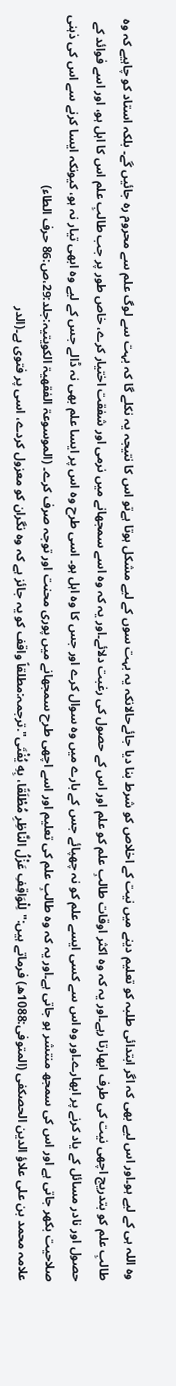وہ اللہ ہی کے لیے ہو۔اور اس لیے بھی کہ اگر ابتدائی طلبہ کو تعلیم دینے میں نیت کے اخلاص کو شرط بنا دیا جائےحالانکہ یہ بہت سوں کے لیے مشکل ہوتا ہےتو اس کا نتیجہ یہ نکلے گا کہ بہت سے لوگ علم سے محروم رہ جائیں گے۔ بلکہ استاد کو چاہیے کہ وہ طالبِ علم کو بتدریج اچھی نیت کی طرف ابھارتا رہے۔اور یہ کہ وہ اکثر اوقات طالبِ علم کو علم اور اس کے حصول کی رغبت دلائے۔اور یہ کہ وہ اسے سمجھانے میں نرمی اور شفقت اختیار کرے، خاص طور پر جب طالبِ علم اس کا اہل ہو، اور اسے فوائد کے حصول اور نادر مسائل کے یاد کرنے پر ابھارے۔اور وہ اس سے کسی ایسے علم کو نہ چھپائے جس کے بارے میں وہ سوال کرے اور جس کا وہ اہل ہو۔ اسی طرح وہ اس پر ایسا علم بھی نہ ڈالے جس کے لیے وہ ابھی تیار نہ ہو، کیونکہ ایسا کرنے سے اس کی ذہنی صلاحیت بکھر جاتی ہے اور اس کی سمجھ منتشر ہو جاتی ہے۔اور یہ کہ وہ طالبِ علم کی تعلیم اور اسے اچھی طرح سمجھانے میں پوری محنت اور توجہ صرف کرے۔ (الموسوعۃ الفقھیۃ الکویتیہ:جلد:29،ص:86 حرف الطاء)
علامہ محمد بن علی علاؤ الدین الحصکفی (المتوفی:1088ھ) فرماتے ہیں:"لِلْوَاقِفِ عَزْلُ النَّاظِرِ مُطْلَقًا، بِهِ يُفْتَى".ترجمہ:مطلقاً واقف کو یہ جائز ہے کہ وہ نگران کو معزول کردے، اسی پر فتوی ہے۔(الدر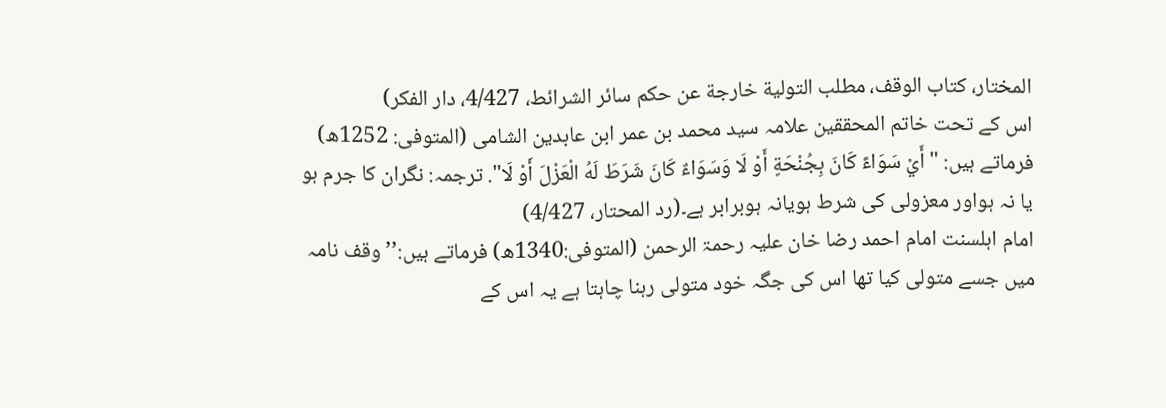المختار، کتاب الوقف، مطلب التولية خارجة عن حكم سائر الشرائط، 4/427، دار الفکر)
اس کے تحت خاتم المحققین علامہ سید محمد بن عمر ابن عابدین الشامی (المتوفی: 1252ھ) فرماتے ہیں: "أَيْ سَوَاءً كَانَ بِجُنْحَةٍ أَوْ لَا وَسَوَاءٌ كَانَ شَرَطَ لَهُ الْعَزْلَ أَوْ لَا". ترجمہ: نگران کا جرم ہو یا نہ ہواور معزولی کی شرط ہویانہ ہوبرابر ہے۔(رد المحتار، 4/427)
امام اہلسنت امام احمد رضا خان علیہ رحمۃ الرحمن (المتوفی:1340ھ) فرماتے ہیں:’’ وقف نامہ میں جسے متولی کیا تھا اس کی جگہ خود متولی رہنا چاہتا ہے یہ اس کے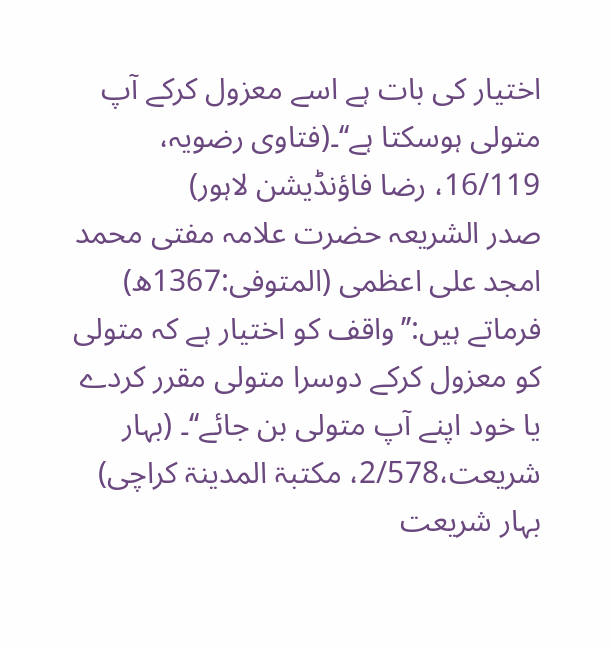اختیار کی بات ہے اسے معزول کرکے آپ متولی ہوسکتا ہے‘‘۔(فتاوی رضویہ، 16/119، رضا فاؤنڈیشن لاہور)
صدر الشریعہ حضرت علامہ مفتی محمد امجد علی اعظمی (المتوفی:1367ھ) فرماتے ہیں:’’واقف کو اختیار ہے کہ متولی کو معزول کرکے دوسرا متولی مقرر کردے یا خود اپنے آپ متولی بن جائے‘‘۔ (بہار شریعت،2/578، مکتبۃ المدینۃ کراچی)
بہار شریعت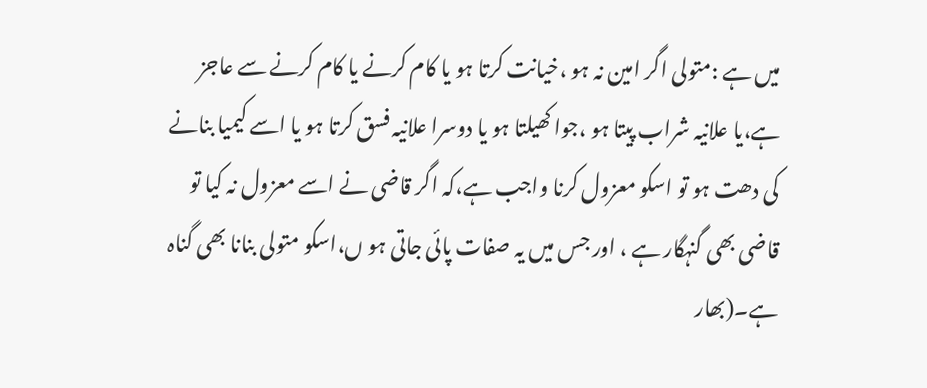میں ہے :متولی اگر امین نہ ہو ،خیانت کرتا ہو یا کام کرنے یا کام کرنے سے عاجز ہے،یا علانیہ شراب پیتا ہو ،جوا کھیلتا ہو یا دوسرا علانیہ فسق کرتا ہو یا اسے کیمیا بنانے کی دھت ہو تو اسکو معزول کرنا واجب ہے،کہ اگر قاضی نے اسے معزول نہ کیا تو قاضی بھی گنہگار ہے ، اور جس میں یہ صفات پائی جاتی ہو ں،اسکو متولی بنانا بھی گناہ ہے۔(بھار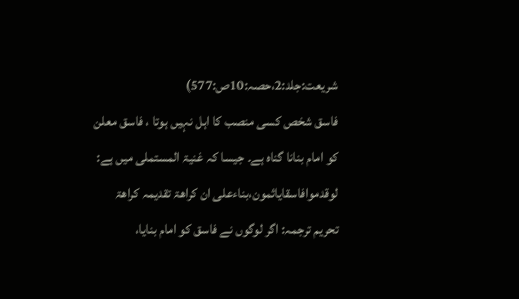شریعت:جلد:2،حصہ:10ص:577)
فاسق شخص کسی منصب کا اہل نہیں ہوتا ، فاسق معلن کو امام بنانا گناہ ہے۔ جیسا کہ غنیۃ المستملی میں ہے: لوقدموافاسقایاثمون،بناءعلی ان کراھۃ تقدیمہ کراھۃ تحریم ترجمہ: اگر لوگوں نے فاسق کو امام بنایا،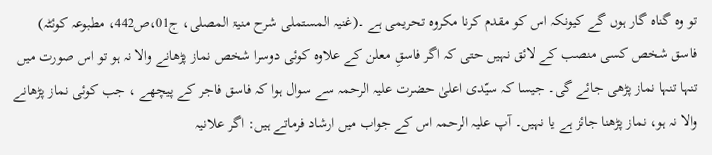تو وہ گناہ گار ہوں گے کیونکہ اس کو مقدم کرنا مکروہ تحریمی ہے ۔(غنیہ المستملی شرح منیۃ المصلی، ج01،ص442، مطبوعہ کوئٹہ)
فاسق شخص کسی منصب کے لائق نہیں حتی کہ اگر فاسقِ معلن کے علاوہ کوئی دوسرا شخص نماز پڑھانے والا نہ ہو تو اس صورت میں تنہا تنہا نماز پڑھی جائے گی۔ جیسا کہ سیّدی اعلیٰ حضرت علیہ الرحمہ سے سوال ہوا کہ فاسق فاجر کے پیچھے ، جب کوئی نماز پڑھانے والا نہ ہو، نماز پڑھنا جائز ہے یا نہیں۔ آپ علیہ الرحمہ اس کے جواب میں ارشاد فرماتے ہیں: اگر علانیہ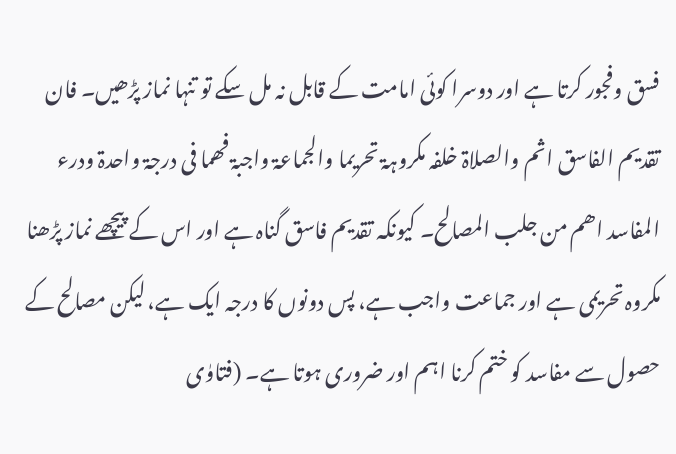فسق وفجور کرتا ہے اور دوسرا کوئی امامت کے قابل نہ مل سکے تو تنہا نماز پڑھیں۔ فان تقدیم الفاسق اثم والصلاۃ خلفہ مکروہۃ تحریما والجماعۃ واجبۃ فھما فی درجۃ واحدۃ ودرء المفاسد اھم من جلب المصالح۔ کیونکہ تقدیم فاسق گناہ ہے اور اس کے پیچھے نماز پڑھنا مکروہ تحریمی ہے اور جماعت واجب ہے، پس دونوں کا درجہ ایک ہے، لیکن مصالح کے حصول سے مفاسد کو ختم کرنا اہم اور ضروری ہوتا ہے۔ (فتاوٰی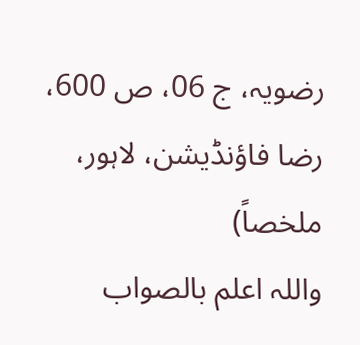رضویہ، ج 06، ص 600، رضا فاؤنڈیشن، لاہور، ملخصاً)
واللہ اعلم بالصواب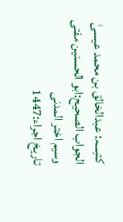کتبـــہ: عبدالخالق بن محمد عیسیٰ
الجواب الصحیح:ابو الحسنین مفتی وسیم اختر المدنی
تاریخ اجراء:1447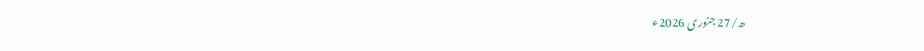ھ/27 جنوری 2026ء